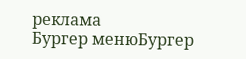реклама
Бургер менюБургер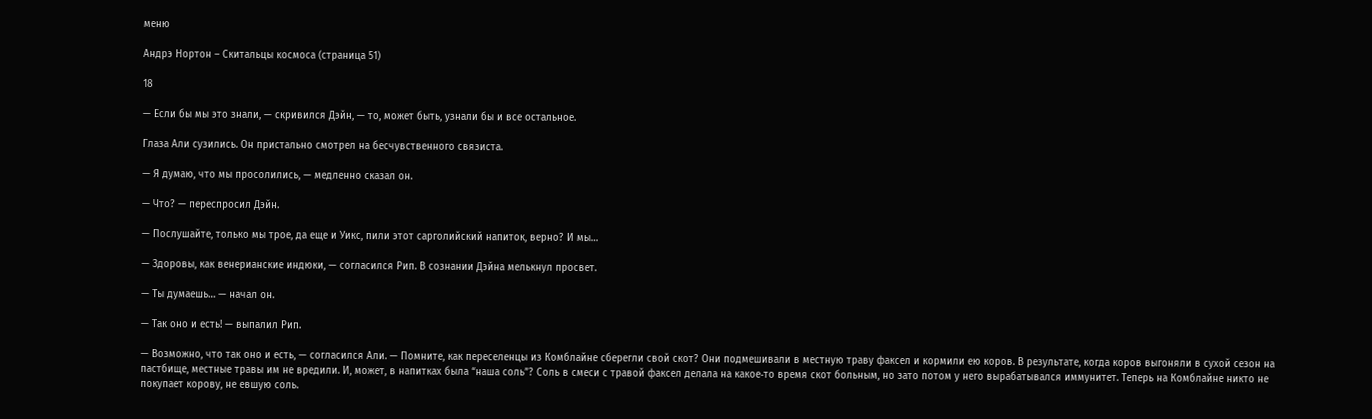меню

Андрэ Нортон – Скитальцы космоса (страница 51)

18

— Если бы мы это знали, — скривился Дэйн, — то, может быть, узнали бы и все остальное.

Глаза Али сузились. Он пристально смотрел на бесчувственного связиста.

— Я думаю, что мы просолились, — медленно сказал он.

— Что? — переспросил Дэйн.

— Послушайте, только мы трое, да еще и Уикс, пили этот сарголийский напиток, верно? И мы…

— Здоровы, как венерианские индюки, — согласился Рип. В сознании Дэйна мелькнул просвет.

— Ты думаешь… — начал он.

— Так оно и есть! — выпалил Рип.

— Возможно, что так оно и есть, — согласился Али. — Помните, как переселенцы из Комблайне сберегли свой скот? Они подмешивали в местную траву факсел и кормили ею коров. В результате, когда коров выгоняли в сухой сезон на пастбище, местные травы им не вредили. И, может, в напитках была “наша соль”? Соль в смеси с травой факсел делала на какое‑то время скот больным, но зато потом у него вырабатывался иммунитет. Теперь на Комблайне никто не покупает корову, не евшую соль.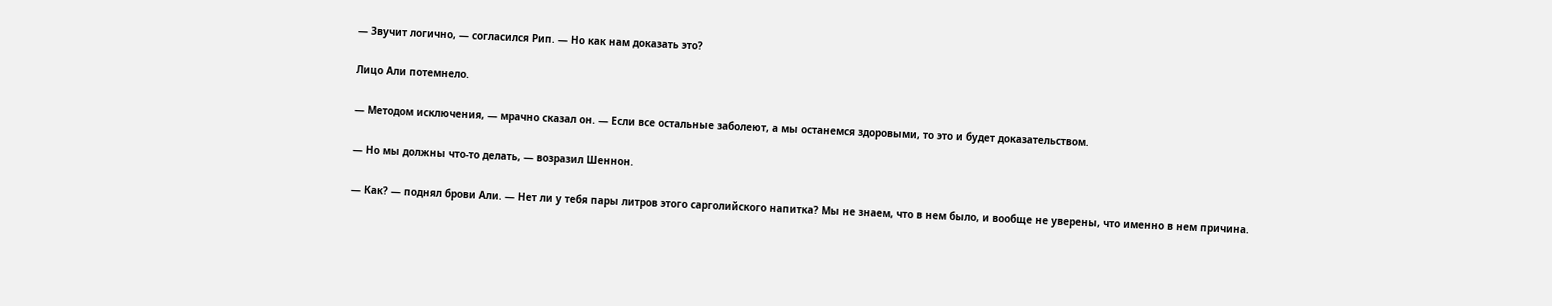— Звучит логично, — согласился Рип. — Но как нам доказать это?

Лицо Али потемнело.

— Методом исключения, — мрачно сказал он. — Если все остальные заболеют, а мы останемся здоровыми, то это и будет доказательством.

— Но мы должны что‑то делать, — возразил Шеннон.

— Как? — поднял брови Али. — Нет ли у тебя пары литров этого сарголийского напитка? Мы не знаем, что в нем было, и вообще не уверены, что именно в нем причина.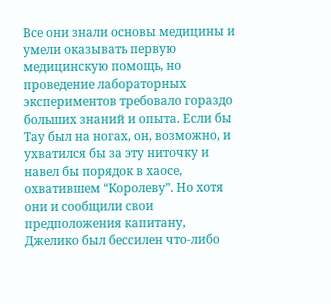Все они знали основы медицины и умели оказывать первую медицинскую помощь, но проведение лабораторных экспериментов требовало гораздо больших знаний и опыта. Если бы Тау был на ногах, он, возможно, и ухватился бы за эту ниточку и навел бы порядок в хаосе, охватившем “Королеву”. Но хотя они и сообщили свои предположения капитану, Джелико был бессилен что‑либо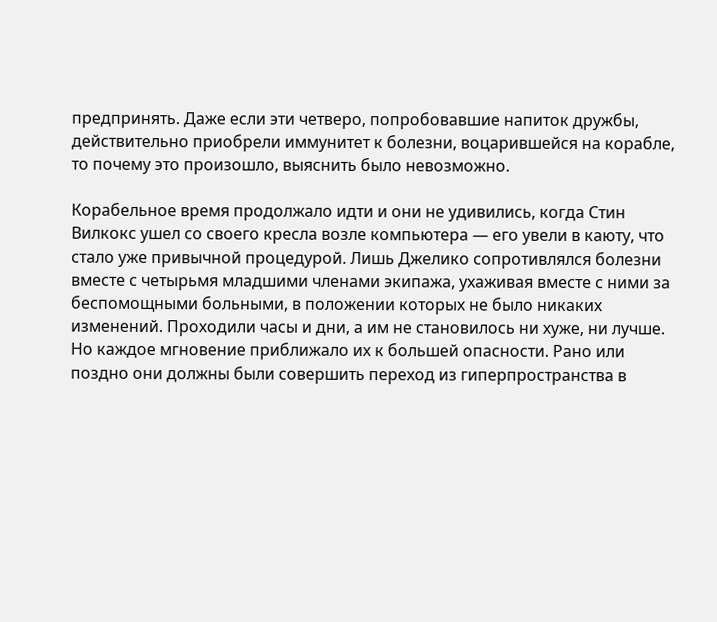предпринять. Даже если эти четверо, попробовавшие напиток дружбы, действительно приобрели иммунитет к болезни, воцарившейся на корабле, то почему это произошло, выяснить было невозможно.

Корабельное время продолжало идти и они не удивились, когда Стин Вилкокс ушел со своего кресла возле компьютера — его увели в каюту, что стало уже привычной процедурой. Лишь Джелико сопротивлялся болезни вместе с четырьмя младшими членами экипажа, ухаживая вместе с ними за беспомощными больными, в положении которых не было никаких изменений. Проходили часы и дни, а им не становилось ни хуже, ни лучше. Но каждое мгновение приближало их к большей опасности. Рано или поздно они должны были совершить переход из гиперпространства в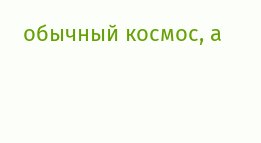обычный космос, а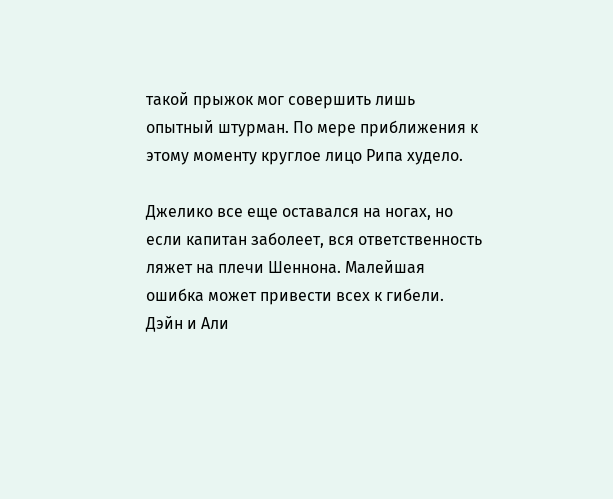такой прыжок мог совершить лишь опытный штурман. По мере приближения к этому моменту круглое лицо Рипа худело.

Джелико все еще оставался на ногах, но если капитан заболеет, вся ответственность ляжет на плечи Шеннона. Малейшая ошибка может привести всех к гибели. Дэйн и Али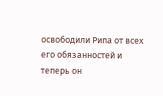освободили Рипа от всех его обязанностей и теперь он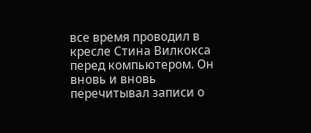все время проводил в кресле Стина Вилкокса перед компьютером. Он вновь и вновь перечитывал записи о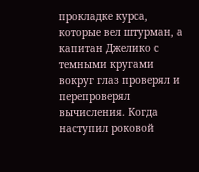прокладке курса, которые вел штурман, а капитан Джелико с темными кругами вокруг глаз проверял и перепроверял вычисления. Когда наступил роковой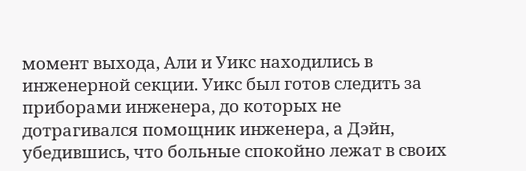момент выхода, Али и Уикс находились в инженерной секции. Уикс был готов следить за приборами инженера, до которых не дотрагивался помощник инженера, а Дэйн, убедившись, что больные спокойно лежат в своих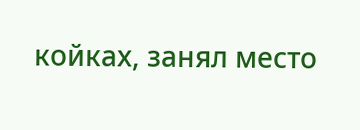койках, занял место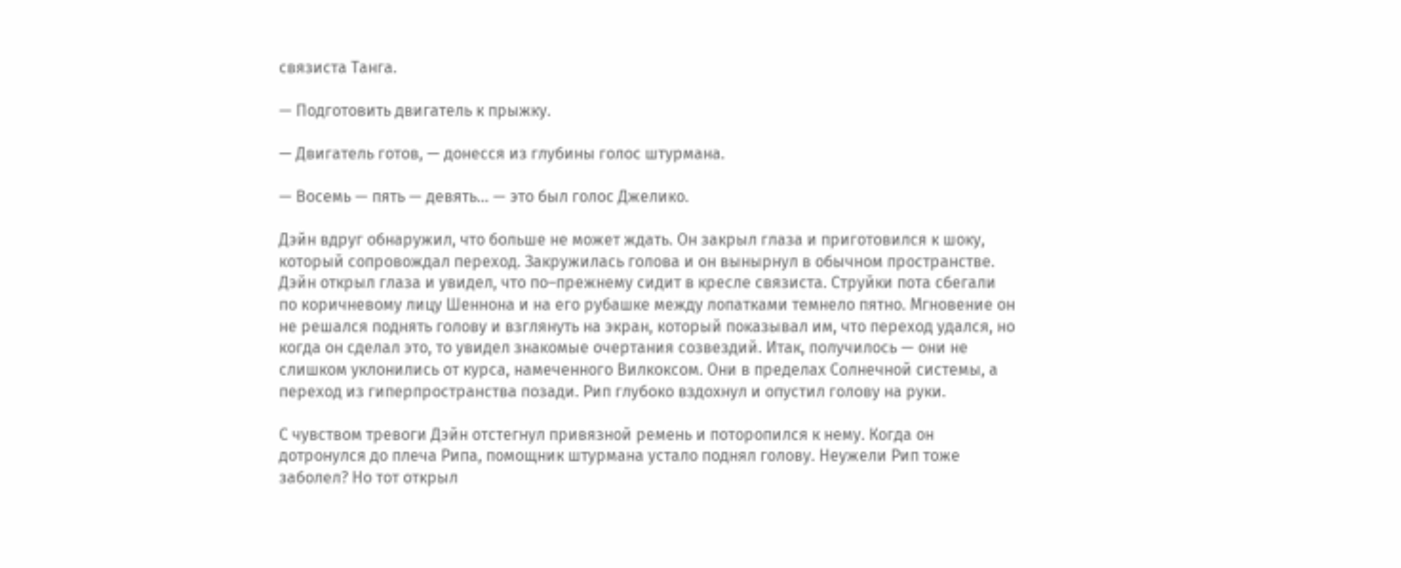связиста Танга.

— Подготовить двигатель к прыжку.

— Двигатель готов, — донесся из глубины голос штурмана.

— Восемь — пять — девять… — это был голос Джелико.

Дэйн вдруг обнаружил, что больше не может ждать. Он закрыл глаза и приготовился к шоку, который сопровождал переход. Закружилась голова и он вынырнул в обычном пространстве. Дэйн открыл глаза и увидел, что по–прежнему сидит в кресле связиста. Струйки пота сбегали по коричневому лицу Шеннона и на его рубашке между лопатками темнело пятно. Мгновение он не решался поднять голову и взглянуть на экран, который показывал им, что переход удался, но когда он сделал это, то увидел знакомые очертания созвездий. Итак, получилось — они не слишком уклонились от курса, намеченного Вилкоксом. Они в пределах Солнечной системы, а переход из гиперпространства позади. Рип глубоко вздохнул и опустил голову на руки.

С чувством тревоги Дэйн отстегнул привязной ремень и поторопился к нему. Когда он дотронулся до плеча Рипа, помощник штурмана устало поднял голову. Неужели Рип тоже заболел? Но тот открыл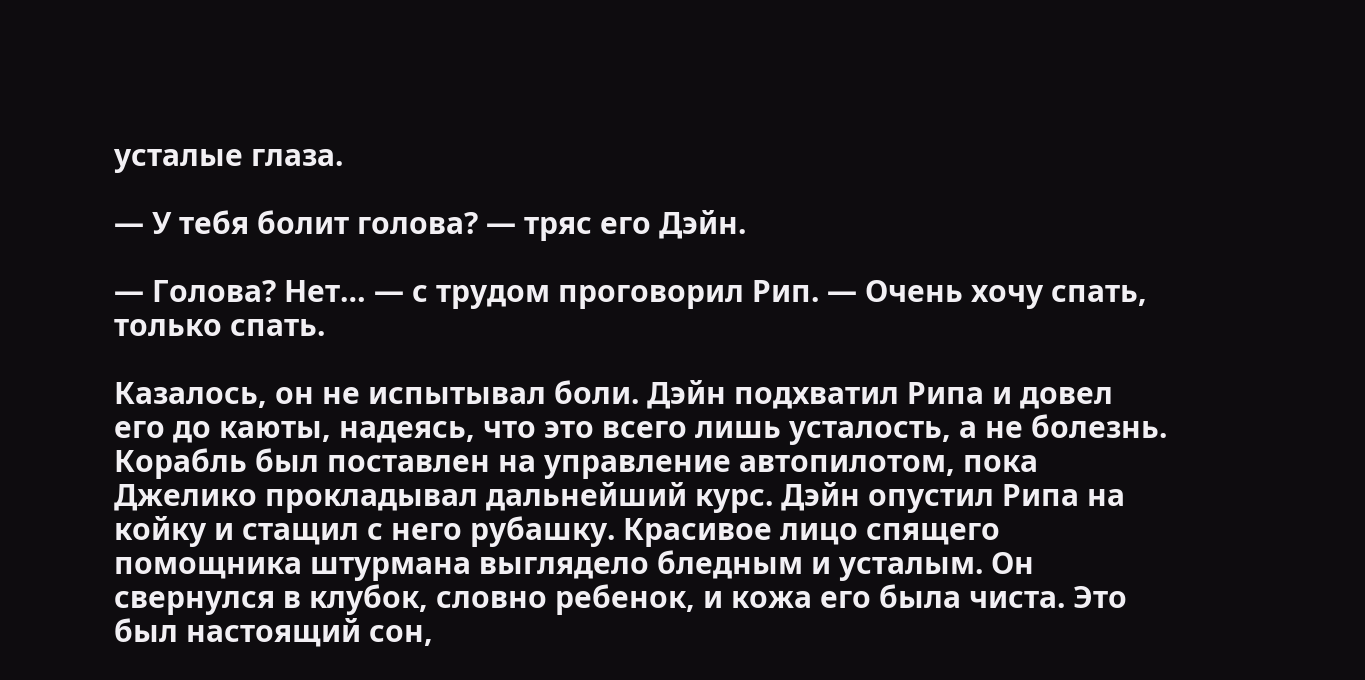усталые глаза.

— У тебя болит голова? — тряс его Дэйн.

— Голова? Нет… — с трудом проговорил Рип. — Очень хочу спать, только спать.

Казалось, он не испытывал боли. Дэйн подхватил Рипа и довел его до каюты, надеясь, что это всего лишь усталость, а не болезнь. Корабль был поставлен на управление автопилотом, пока Джелико прокладывал дальнейший курс. Дэйн опустил Рипа на койку и стащил с него рубашку. Красивое лицо спящего помощника штурмана выглядело бледным и усталым. Он свернулся в клубок, словно ребенок, и кожа его была чиста. Это был настоящий сон,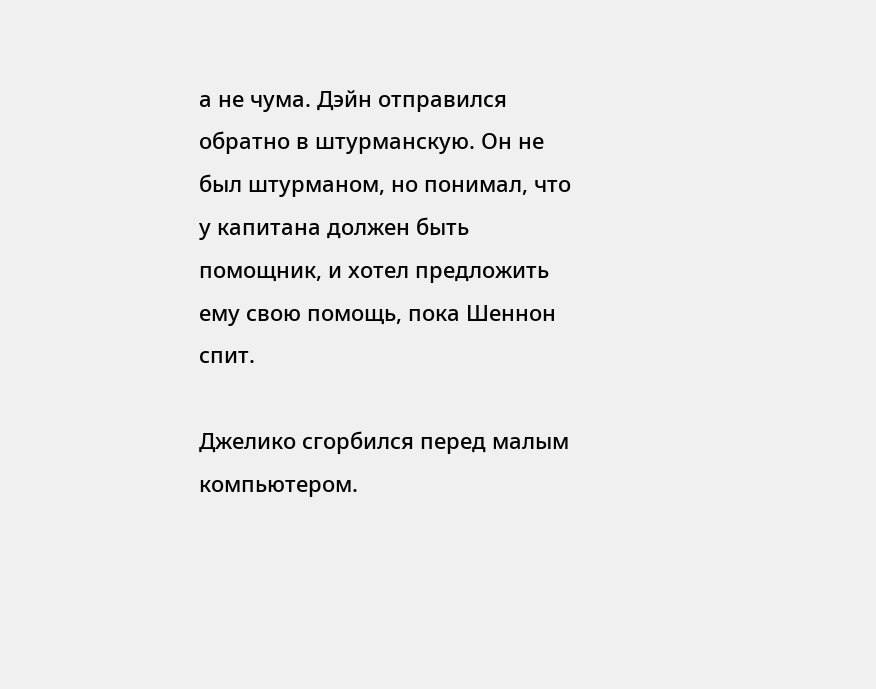а не чума. Дэйн отправился обратно в штурманскую. Он не был штурманом, но понимал, что у капитана должен быть помощник, и хотел предложить ему свою помощь, пока Шеннон спит.

Джелико сгорбился перед малым компьютером.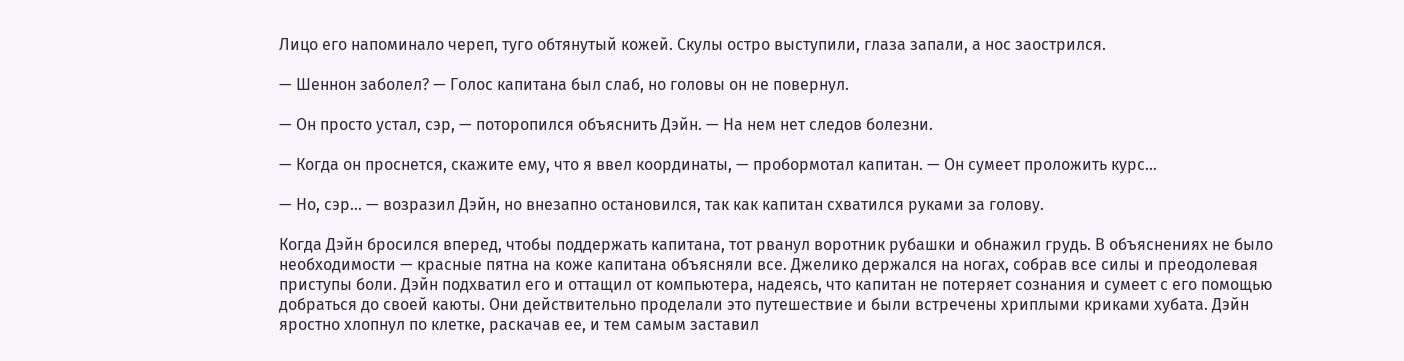Лицо его напоминало череп, туго обтянутый кожей. Скулы остро выступили, глаза запали, а нос заострился.

— Шеннон заболел? — Голос капитана был слаб, но головы он не повернул.

— Он просто устал, сэр, — поторопился объяснить Дэйн. — На нем нет следов болезни.

— Когда он проснется, скажите ему, что я ввел координаты, — пробормотал капитан. — Он сумеет проложить курс…

— Но, сэр… — возразил Дэйн, но внезапно остановился, так как капитан схватился руками за голову.

Когда Дэйн бросился вперед, чтобы поддержать капитана, тот рванул воротник рубашки и обнажил грудь. В объяснениях не было необходимости — красные пятна на коже капитана объясняли все. Джелико держался на ногах, собрав все силы и преодолевая приступы боли. Дэйн подхватил его и оттащил от компьютера, надеясь, что капитан не потеряет сознания и сумеет с его помощью добраться до своей каюты. Они действительно проделали это путешествие и были встречены хриплыми криками хубата. Дэйн яростно хлопнул по клетке, раскачав ее, и тем самым заставил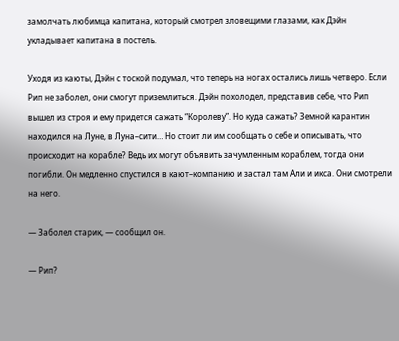замолчать любимца капитана, который смотрел зловещими глазами, как Дэйн укладывает капитана в постель.

Уходя из каюты, Дэйн с тоской подумал, что теперь на ногах остались лишь четверо. Если Рип не заболел, они смогут приземлиться. Дэйн похолодел, представив себе, что Рип вышел из строя и ему придется сажать “Королеву”. Но куда сажать? Земной карантин находился на Луне, в Луна–сити… Но стоит ли им сообщать о себе и описывать, что происходит на корабле? Ведь их могут объявить зачумленным кораблем, тогда они погибли. Он медленно спустился в кают–компанию и застал там Али и икса. Они смотрели на него.

— Заболел старик, — сообщил он.

— Рип?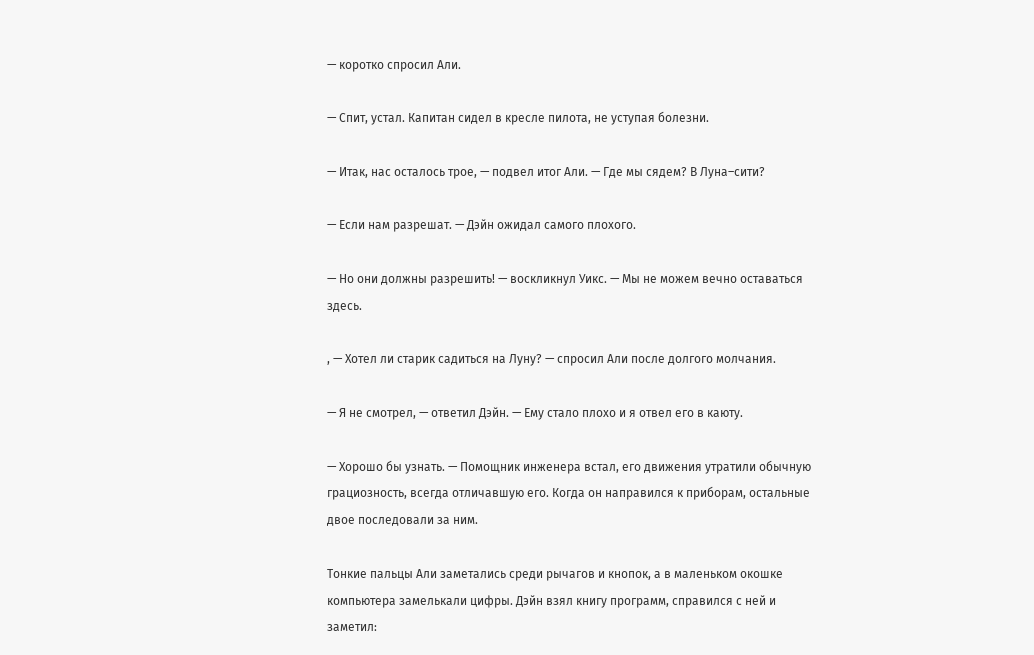— коротко спросил Али.

— Спит, устал. Капитан сидел в кресле пилота, не уступая болезни.

— Итак, нас осталось трое, — подвел итог Али. — Где мы сядем? В Луна–сити?

— Если нам разрешат. — Дэйн ожидал самого плохого.

— Но они должны разрешить! — воскликнул Уикс. — Мы не можем вечно оставаться здесь.

, — Хотел ли старик садиться на Луну? — спросил Али после долгого молчания.

— Я не смотрел, — ответил Дэйн. — Ему стало плохо и я отвел его в каюту.

— Хорошо бы узнать. — Помощник инженера встал, его движения утратили обычную грациозность, всегда отличавшую его. Когда он направился к приборам, остальные двое последовали за ним.

Тонкие пальцы Али заметались среди рычагов и кнопок, а в маленьком окошке компьютера замелькали цифры. Дэйн взял книгу программ, справился с ней и заметил: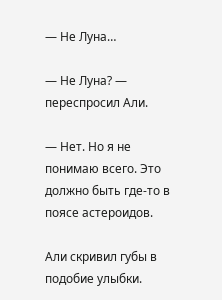— Не Луна…

— Не Луна? — переспросил Али.

— Нет. Но я не понимаю всего. Это должно быть где‑то в поясе астероидов.

Али скривил губы в подобие улыбки.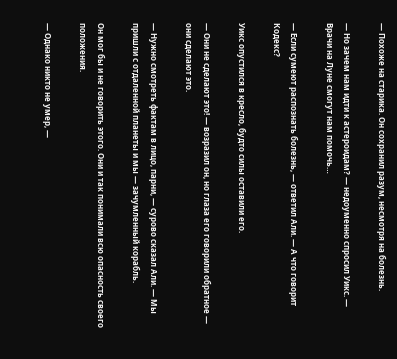— Похоже на старика. Он сохранил разум, несмотря на болезнь.

— Но зачем нам идти к астероидам? — недоуменно спросил Уикс. — Врачи на Луне смогут нам помочь…

— Если сумеют распознать болезнь, — ответил Али. — А что говорит Кодекс?

Уикс опустился в кресло, будто силы оставили его.

— Они не сделают это! — возразил он, но глаза его говорили обратное — они сделают это.

— Нужно смотреть фактам в лицо, парни, — сурово сказал Али. — Мы пришли с отдаленной планеты и мы — зачумленный корабль.

Он мог бы и не говорить этого. Они и так понимали всю опасность своего положения.

— Однако никто не умер, —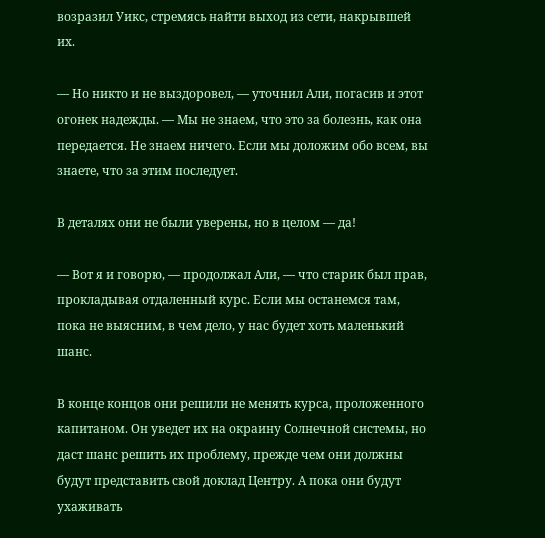возразил Уикс, стремясь найти выход из сети, накрывшей их.

— Но никто и не выздоровел, — уточнил Али, погасив и этот огонек надежды. — Мы не знаем, что это за болезнь, как она передается. Не знаем ничего. Если мы доложим обо всем, вы знаете, что за этим последует.

В деталях они не были уверены, но в целом — да!

— Вот я и говорю, — продолжал Али, — что старик был прав, прокладывая отдаленный курс. Если мы останемся там, пока не выясним, в чем дело, у нас будет хоть маленький шанс.

В конце концов они решили не менять курса, проложенного капитаном. Он уведет их на окраину Солнечной системы, но даст шанс решить их проблему, прежде чем они должны будут представить свой доклад Центру. А пока они будут ухаживать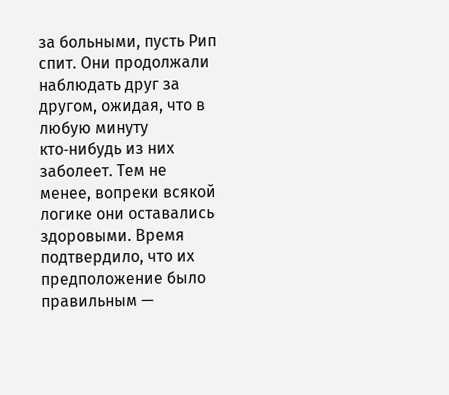за больными, пусть Рип спит. Они продолжали наблюдать друг за другом, ожидая, что в любую минуту кто‑нибудь из них заболеет. Тем не менее, вопреки всякой логике они оставались здоровыми. Время подтвердило, что их предположение было правильным —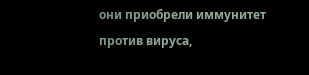они приобрели иммунитет против вируса,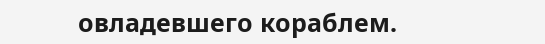овладевшего кораблем.